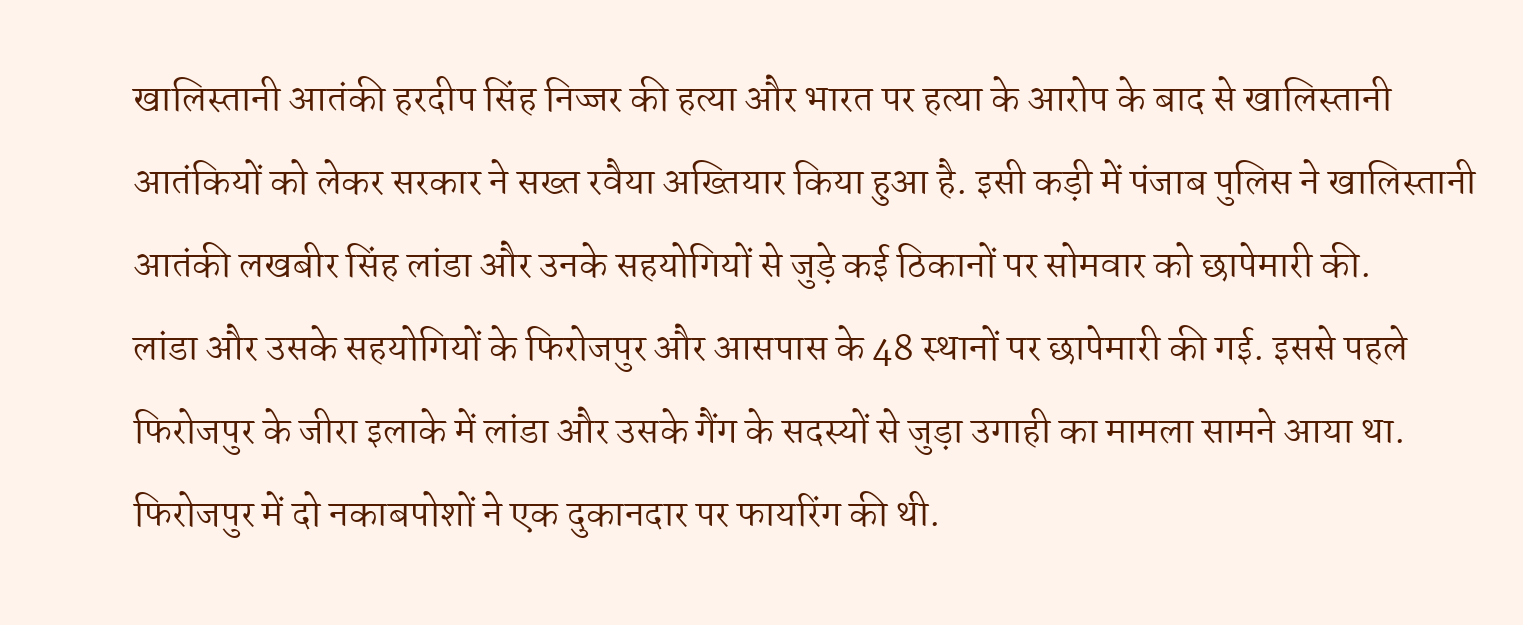खालिस्तानी आतंकी हरदीप सिंह निज्जर की हत्या और भारत पर हत्या के आरोप के बाद से खालिस्तानी आतंकियों को लेकर सरकार ने सख्त रवैया अख्तियार किया हुआ है. इसी कड़ी में पंजाब पुलिस ने खालिस्तानी आतंकी लखबीर सिंह लांडा और उनके सहयोगियों से जुड़े कई ठिकानों पर सोमवार को छापेमारी की.
लांडा और उसके सहयोगियों के फिरोजपुर और आसपास के 48 स्थानों पर छापेमारी की गई. इससे पहले फिरोजपुर के जीरा इलाके में लांडा और उसके गैंग के सदस्यों से जुड़ा उगाही का मामला सामने आया था. फिरोजपुर में दो नकाबपोशों ने एक दुकानदार पर फायरिंग की थी.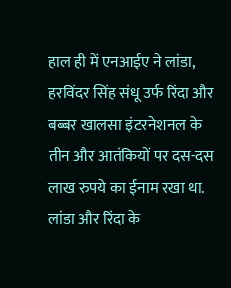हाल ही में एनआईए ने लांडा, हरविंदर सिंह संधू उर्फ रिंदा और बब्बर खालसा इंटरनेशनल के तीन और आतंकियों पर दस-दस लाख रुपये का ईनाम रखा था. लांडा और रिंदा के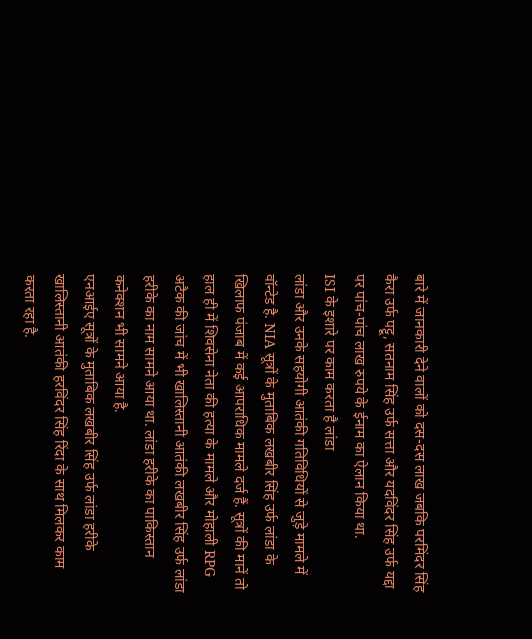बारे में जानकारी देने वालों को दस-दस लाख जबकि परमिंदर सिंह कैरा उर्फ पट्टू, सतनाम सिंह उर्फ सत्ता और यदविंदर सिंह उर्फ यद्दा पर पांच-पांच लाख रुपये के ईनाम का ऐलान किया था.
ISI के इशारे पर काम करता है लांडा
लांडा और उनके सहयोगी आतंकी गतिविधियों से जुड़े मामले में वॉन्टेड है. NIA सूत्रों के मुताबिक लखबीर सिंह उर्फ लांडा के खिलाफ पंजाब में कई आपराधिक मामले दर्ज हैं. सूत्रों की मानें तो हाल ही में शिवसेना नेता की हत्या के मामले और मोहाली RPG अटैक की जांच में भी खालिस्तानी आतंकी लखबीर सिंह उर्फ लांडा हरीके का नाम सामने आया था. लांडा हरीके का पाकिस्तान कनेक्शन भी सामने आया है.
एनआईए सूत्रों के मुताबिक लखबीर सिंह उर्फ लांडा हरीके खालिस्तानी आतंकी हरविंदर सिंह रिंदा के साथ मिलकर काम करता रहा है.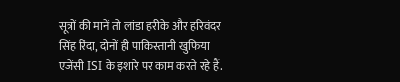सूत्रों की मानें तो लांडा हरीके और हरिवंदर सिंह रिंदा, दोनों ही पाकिस्तानी खुफिया एजेंसी ISI के इशारे पर काम करते रहे हैं.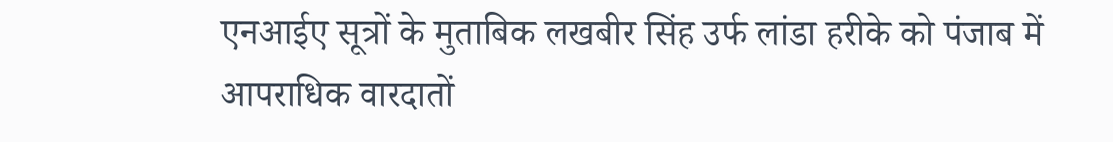एनआईए सूत्रों के मुताबिक लखबीर सिंह उर्फ लांडा हरीके को पंजाब में आपराधिक वारदातों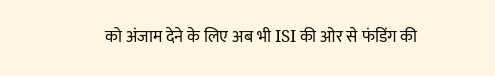को अंजाम देने के लिए अब भी ISI की ओर से फंडिंग की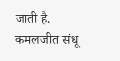जाती है.
कमलजीत संधू